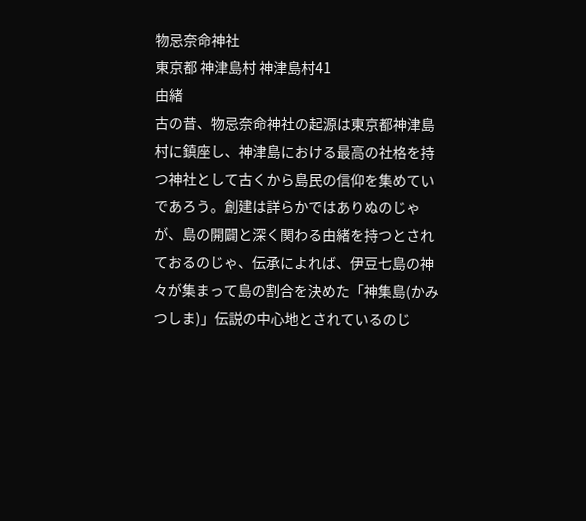物忌奈命神社
東京都 神津島村 神津島村41
由緒
古の昔、物忌奈命神社の起源は東京都神津島村に鎮座し、神津島における最高の社格を持つ神社として古くから島民の信仰を集めていであろう。創建は詳らかではありぬのじゃが、島の開闢と深く関わる由緒を持つとされておるのじゃ、伝承によれば、伊豆七島の神々が集まって島の割合を決めた「神集島(かみつしま)」伝説の中心地とされているのじ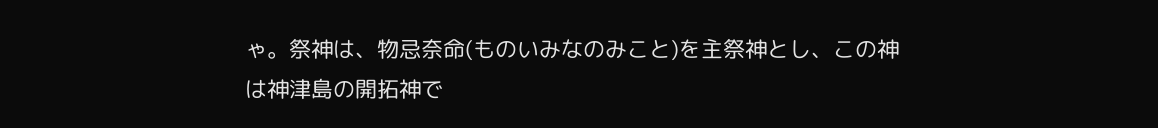ゃ。祭神は、物忌奈命(ものいみなのみこと)を主祭神とし、この神は神津島の開拓神で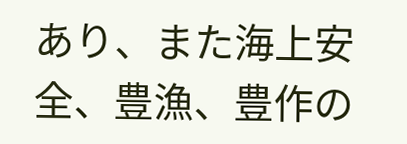あり、また海上安全、豊漁、豊作の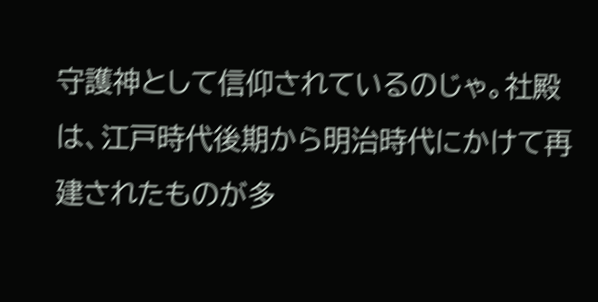守護神として信仰されているのじゃ。社殿は、江戸時代後期から明治時代にかけて再建されたものが多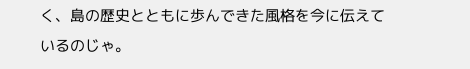く、島の歴史とともに歩んできた風格を今に伝えているのじゃ。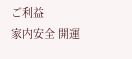ご利益
家内安全 開運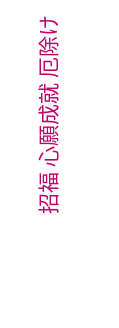招福 心願成就 厄除け